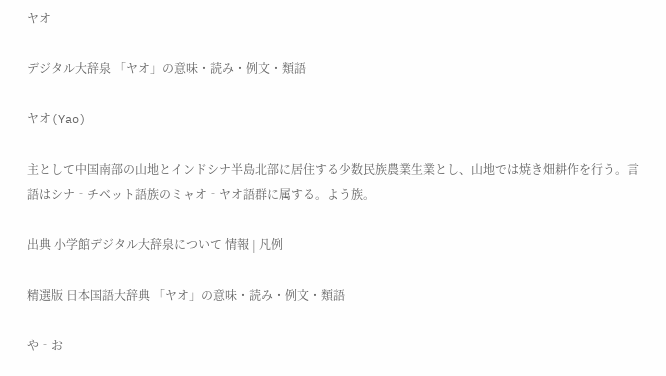ヤオ

デジタル大辞泉 「ヤオ」の意味・読み・例文・類語

ヤオ(Yao)

主として中国南部の山地とインドシナ半島北部に居住する少数民族農業生業とし、山地では焼き畑耕作を行う。言語はシナ‐チベット語族のミャオ‐ヤオ語群に属する。よう族。

出典 小学館デジタル大辞泉について 情報 | 凡例

精選版 日本国語大辞典 「ヤオ」の意味・読み・例文・類語

や‐お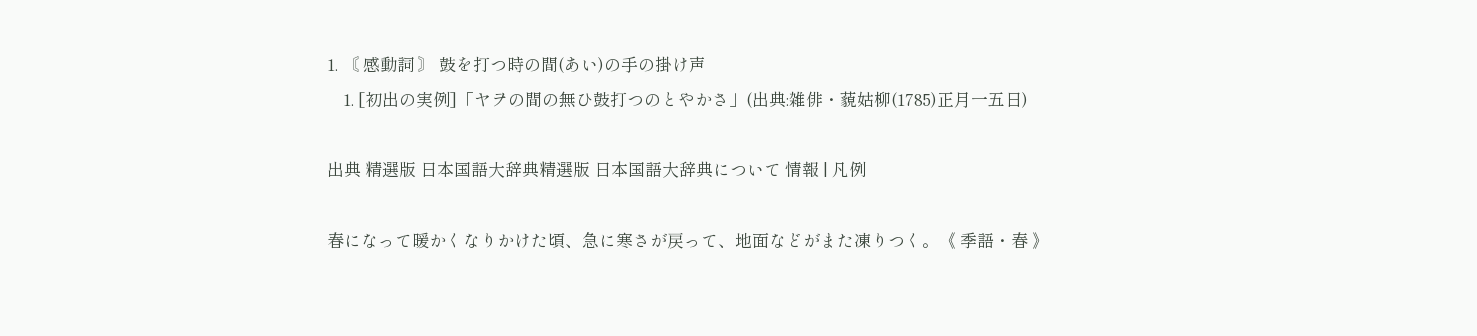1. 〘 感動詞 〙 鼓を打つ時の間(あい)の手の掛け声
    1. [初出の実例]「ヤヲの間の無ひ鼓打つのとやかさ」(出典:雑俳・藐姑柳(1785)正月一五日)

出典 精選版 日本国語大辞典精選版 日本国語大辞典について 情報 | 凡例

春になって暖かくなりかけた頃、急に寒さが戻って、地面などがまた凍りつく。《 季語・春 》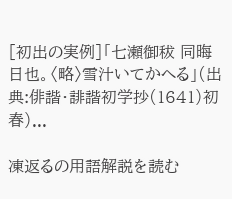[初出の実例]「七瀬御秡 同晦日也。〈略〉雪汁いてかへる」(出典:俳諧・誹諧初学抄(1641)初春)...

凍返るの用語解説を読む